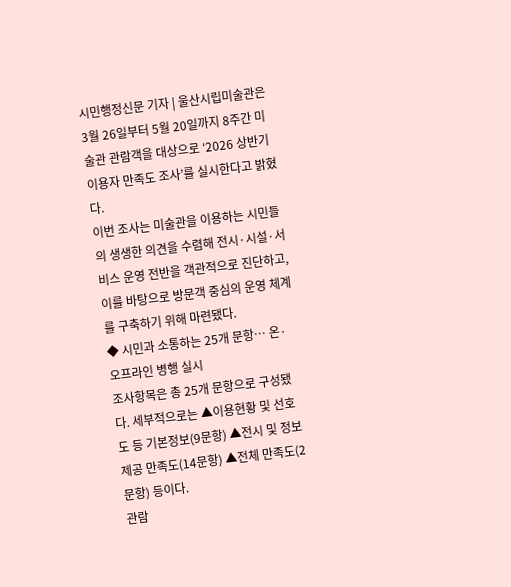시민행정신문 기자 | 울산시립미술관은 3월 26일부터 5월 20일까지 8주간 미술관 관람객을 대상으로 ‘2026 상반기 이용자 만족도 조사’를 실시한다고 밝혔다.
이번 조사는 미술관을 이용하는 시민들의 생생한 의견을 수렴해 전시·시설·서비스 운영 전반을 객관적으로 진단하고, 이를 바탕으로 방문객 중심의 운영 체계를 구축하기 위해 마련됐다.
◆ 시민과 소통하는 25개 문항… 온·오프라인 병행 실시
조사항목은 총 25개 문항으로 구성됐다. 세부적으로는 ▲이용현황 및 선호도 등 기본정보(9문항) ▲전시 및 정보제공 만족도(14문항) ▲전체 만족도(2문항) 등이다.
관람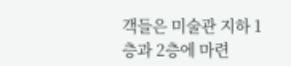객들은 미술관 지하 1층과 2층에 마련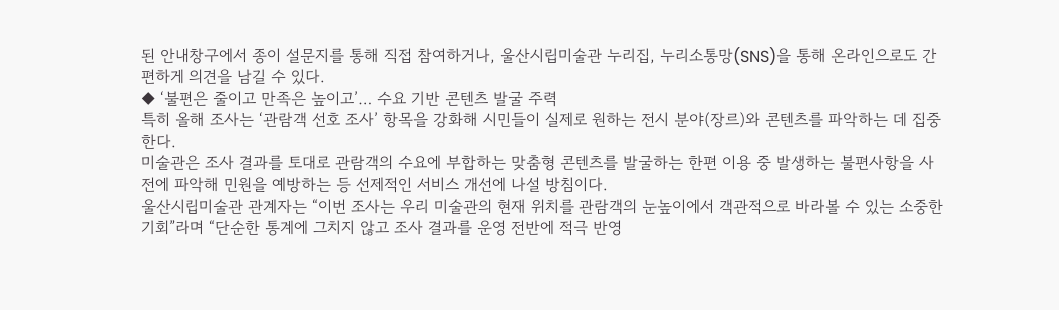된 안내창구에서 종이 설문지를 통해 직접 참여하거나, 울산시립미술관 누리집, 누리소통망(SNS)을 통해 온라인으로도 간편하게 의견을 남길 수 있다.
◆ ‘불편은 줄이고 만족은 높이고’… 수요 기반 콘텐츠 발굴 주력
특히 올해 조사는 ‘관람객 선호 조사’ 항목을 강화해 시민들이 실제로 원하는 전시 분야(장르)와 콘텐츠를 파악하는 데 집중한다.
미술관은 조사 결과를 토대로 관람객의 수요에 부합하는 맞춤형 콘텐츠를 발굴하는 한편 이용 중 발생하는 불편사항을 사전에 파악해 민원을 예방하는 등 선제적인 서비스 개선에 나설 방침이다.
울산시립미술관 관계자는 “이번 조사는 우리 미술관의 현재 위치를 관람객의 눈높이에서 객관적으로 바라볼 수 있는 소중한 기회”라며 “단순한 통계에 그치지 않고 조사 결과를 운영 전반에 적극 반영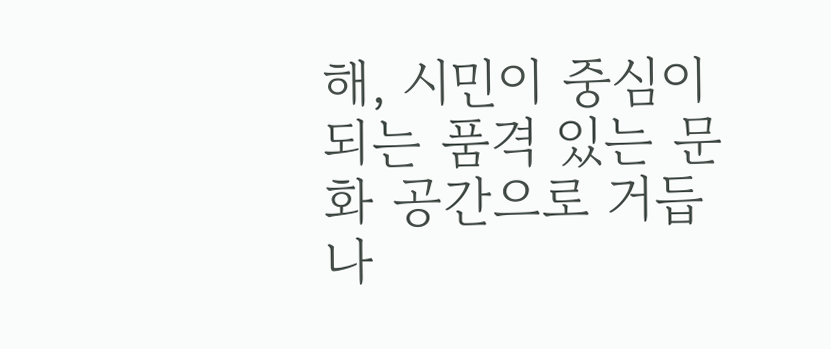해, 시민이 중심이 되는 품격 있는 문화 공간으로 거듭나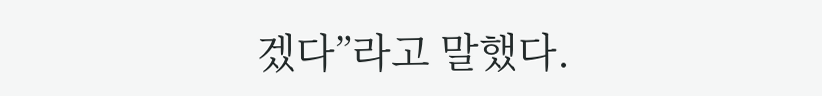겠다”라고 말했다.